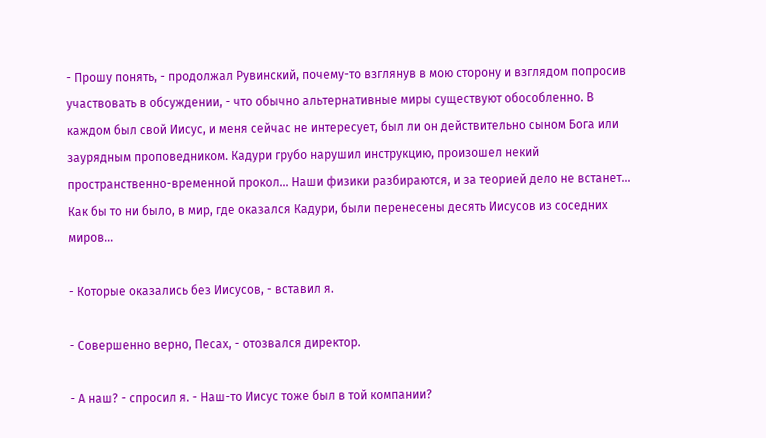- Прошу понять, - продолжал Рувинский, почему-то взглянув в мою сторону и взглядом попросив участвовать в обсуждении, - что обычно альтернативные миры существуют обособленно. В каждом был свой Иисус, и меня сейчас не интересует, был ли он действительно сыном Бога или заурядным проповедником. Кадури грубо нарушил инструкцию, произошел некий пространственно-временной прокол... Наши физики разбираются, и за теорией дело не встанет... Как бы то ни было, в мир, где оказался Кадури, были перенесены десять Иисусов из соседних миров...

- Которые оказались без Иисусов, - вставил я.

- Совершенно верно, Песах, - отозвался директор.

- А наш? - спросил я. - Наш-то Иисус тоже был в той компании?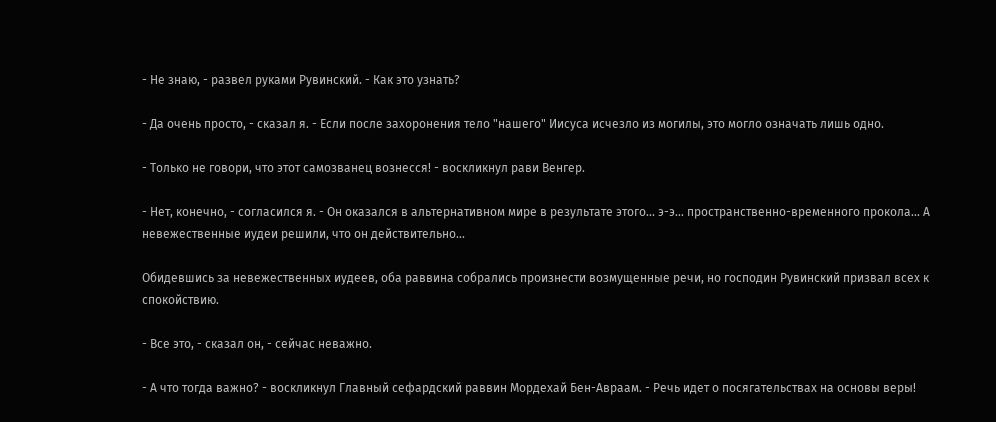- Не знаю, - развел руками Рувинский. - Как это узнать?

- Да очень просто, - сказал я. - Если после захоронения тело "нашего" Иисуса исчезло из могилы, это могло означать лишь одно.

- Только не говори, что этот самозванец вознесся! - воскликнул рави Венгер.

- Нет, конечно, - согласился я. - Он оказался в альтернативном мире в результате этого... э-э... пространственно-временного прокола... А невежественные иудеи решили, что он действительно...

Обидевшись за невежественных иудеев, оба раввина собрались произнести возмущенные речи, но господин Рувинский призвал всех к спокойствию.

- Все это, - сказал он, - сейчас неважно.

- А что тогда важно? - воскликнул Главный сефардский раввин Мордехай Бен-Авраам. - Речь идет о посягательствах на основы веры!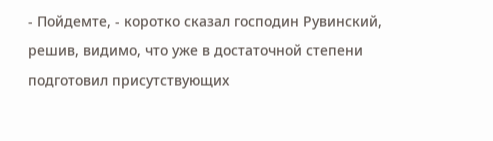- Пойдемте, - коротко сказал господин Рувинский, решив, видимо, что уже в достаточной степени подготовил присутствующих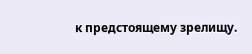к предстоящему зрелищу.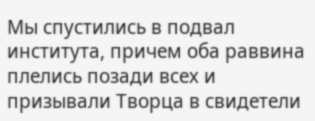Мы спустились в подвал института, причем оба раввина плелись позади всех и призывали Творца в свидетели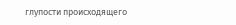глупости происходящего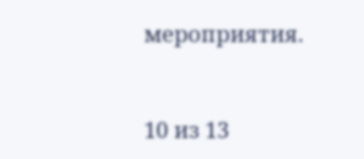мероприятия.



10 из 13